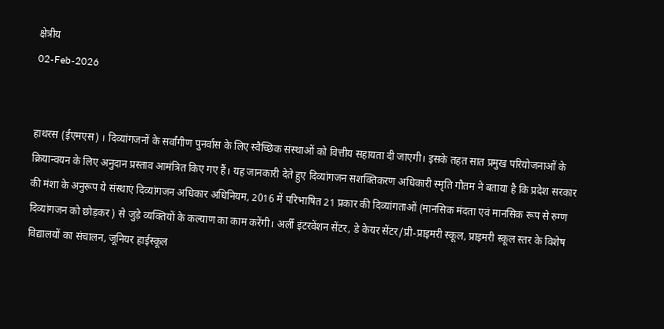क्षेत्रीय
02-Feb-2026


हाथरस (ईएमएस) । दिव्यांगजनों के सर्वांगीण पुनर्वास के लिए स्वैच्छिक संस्थाओं को वित्तीय सहायता दी जाएगी। इसके तहत सात प्रमुख परियोजनाओं के क्रियान्वयन के लिए अनुदान प्रस्ताव आमंत्रित किए गए हैं। यह जानकारी देते हुए दिव्यांगजन सशक्तिकरण अधिकारी स्मृति गौतम ने बताया है कि प्रदेश सरकार की मंशा के अनुरूप ये संस्थाएं दिव्यांगजन अधिकार अधिनियम, 2016 में परिभाषित 21 प्रकार की दिव्यांगताओं (मानसिक मंदता एवं मानसिक रूप से रुग्ण दिव्यांगजन को छोड़कर) से जुड़े व्यक्तियों के कल्याण का काम करेंगी। अर्ली इंटरवेंशन सेंटर, डे केयर सेंटर/प्री-प्राइमरी स्कूल, प्राइमरी स्कूल स्तर के विशेष विद्यालयों का संचालन, जूनियर हाईस्कूल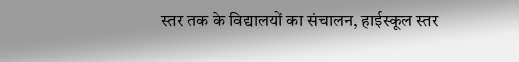स्तर तक के विद्यालयों का संचालन, हाईस्कूल स्तर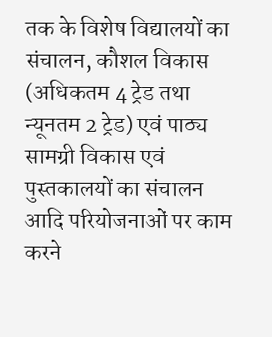तक के विशेष विद्यालयों का संचालन, कौशल विकास (अधिकतम 4 ट्रेड तथा न्यूनतम 2 ट्रेड) एवं पाठ्य सामग्री विकास एवं पुस्तकालयों का संचालन आदि परियोजनाओं पर काम करने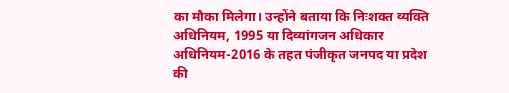का मौका मिलेगा। उन्होंने बताया कि निःशक्त व्यक्ति अधिनियम, 1995 या दिव्यांगजन अधिकार अधिनियम-2016 के तहत पंजीकृत जनपद या प्रदेश की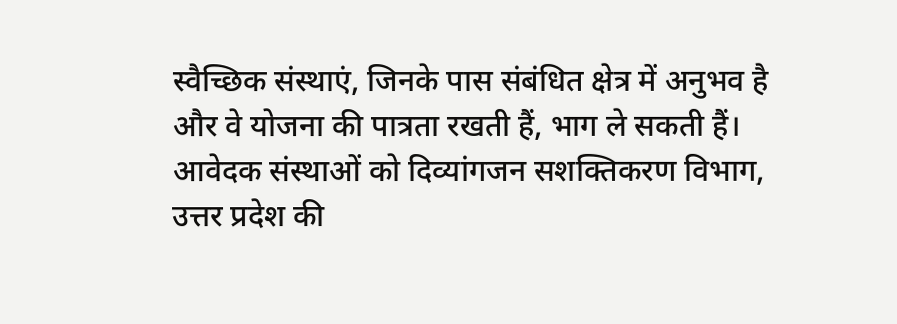स्वैच्छिक संस्थाएं, जिनके पास संबंधित क्षेत्र में अनुभव है और वे योजना की पात्रता रखती हैं, भाग ले सकती हैं। आवेदक संस्थाओं को दिव्यांगजन सशक्तिकरण विभाग, उत्तर प्रदेश की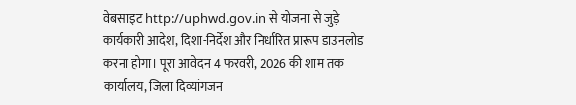वेबसाइट http://uphwd.gov.in से योजना से जुड़े कार्यकारी आदेश, दिशा-निर्देश और निर्धारित प्रारूप डाउनलोड करना होगा। पूरा आवेदन 4 फरवरी, 2026 की शाम तक कार्यालय, जिला दिव्यांगजन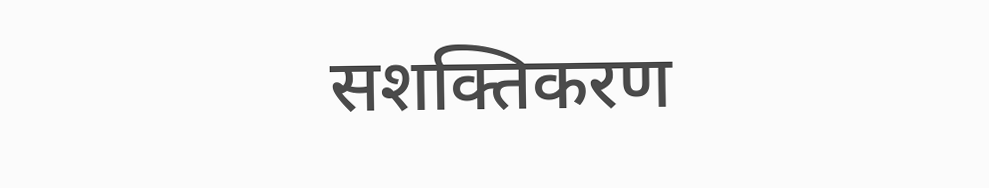सशक्तिकरण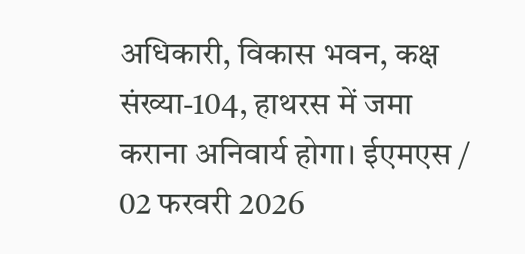अधिकारी, विकास भवन, कक्ष संख्या-104, हाथरस में जमा कराना अनिवार्य होगा। ईएमएस / 02 फरवरी 2026